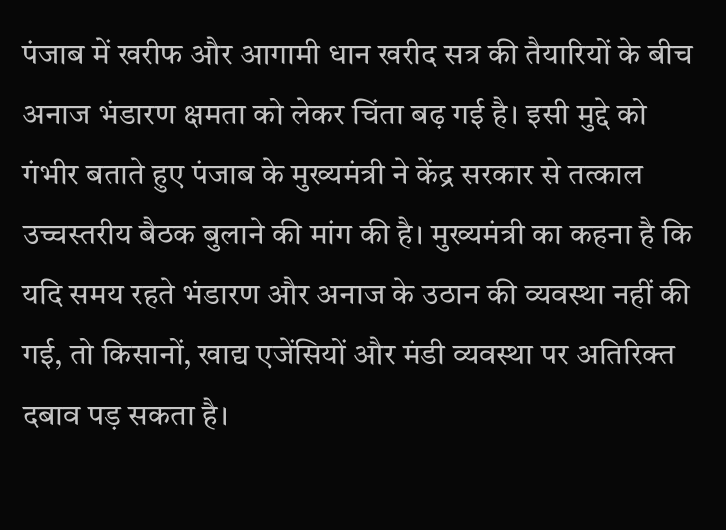पंजाब में खरीफ और आगामी धान खरीद सत्र की तैयारियों के बीच अनाज भंडारण क्षमता को लेकर चिंता बढ़ गई है। इसी मुद्दे को गंभीर बताते हुए पंजाब के मुख्यमंत्री ने केंद्र सरकार से तत्काल उच्चस्तरीय बैठक बुलाने की मांग की है। मुख्यमंत्री का कहना है कि यदि समय रहते भंडारण और अनाज के उठान की व्यवस्था नहीं की गई, तो किसानों, खाद्य एजेंसियों और मंडी व्यवस्था पर अतिरिक्त दबाव पड़ सकता है।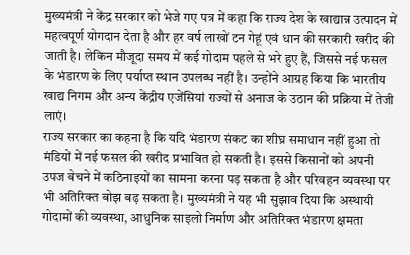मुख्यमंत्री ने केंद्र सरकार को भेजे गए पत्र में कहा कि राज्य देश के खाद्यान्न उत्पादन में महत्वपूर्ण योगदान देता है और हर वर्ष लाखों टन गेहूं एवं धान की सरकारी खरीद की जाती है। लेकिन मौजूदा समय में कई गोदाम पहले से भरे हुए हैं, जिससे नई फसल के भंडारण के लिए पर्याप्त स्थान उपलब्ध नहीं है। उन्होंने आग्रह किया कि भारतीय खाद्य निगम और अन्य केंद्रीय एजेंसियां राज्यों से अनाज के उठान की प्रक्रिया में तेजी लाएं।
राज्य सरकार का कहना है कि यदि भंडारण संकट का शीघ्र समाधान नहीं हुआ तो मंडियों में नई फसल की खरीद प्रभावित हो सकती है। इससे किसानों को अपनी उपज बेचने में कठिनाइयों का सामना करना पड़ सकता है और परिवहन व्यवस्था पर भी अतिरिक्त बोझ बढ़ सकता है। मुख्यमंत्री ने यह भी सुझाव दिया कि अस्थायी गोदामों की व्यवस्था, आधुनिक साइलो निर्माण और अतिरिक्त भंडारण क्षमता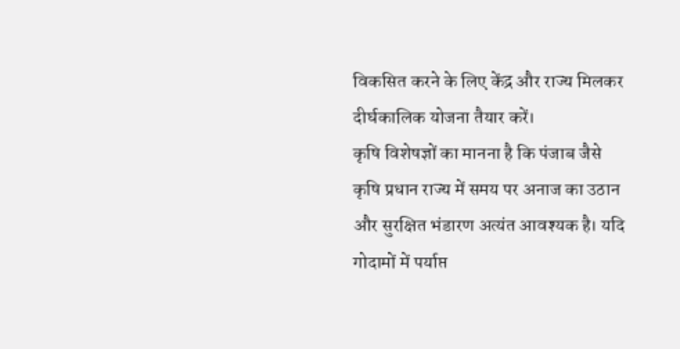विकसित करने के लिए केंद्र और राज्य मिलकर दीर्घकालिक योजना तैयार करें।
कृषि विशेषज्ञों का मानना है कि पंजाब जैसे कृषि प्रधान राज्य में समय पर अनाज का उठान और सुरक्षित भंडारण अत्यंत आवश्यक है। यदि गोदामों में पर्याप्त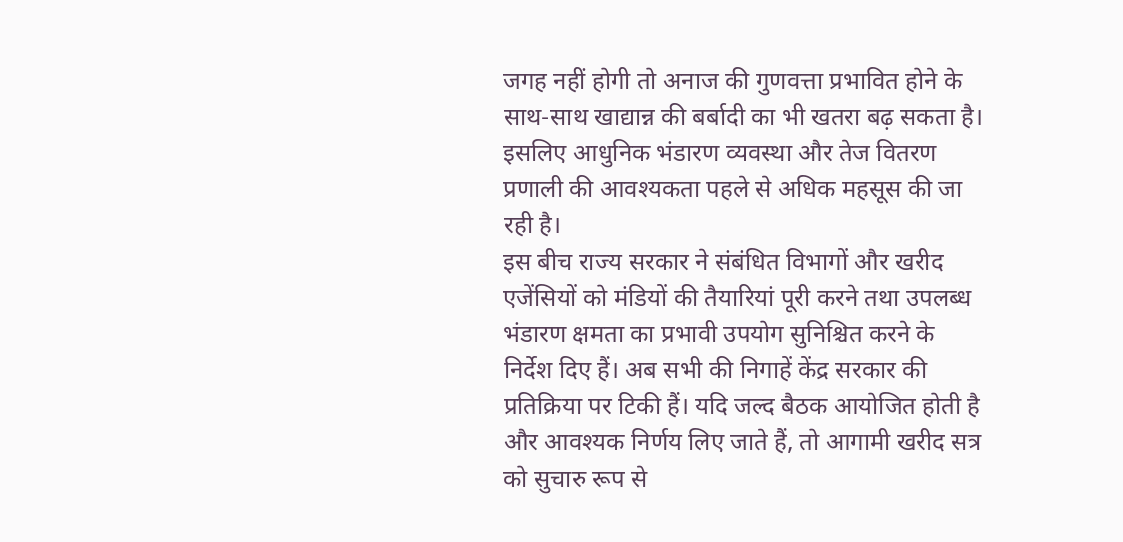जगह नहीं होगी तो अनाज की गुणवत्ता प्रभावित होने के साथ-साथ खाद्यान्न की बर्बादी का भी खतरा बढ़ सकता है। इसलिए आधुनिक भंडारण व्यवस्था और तेज वितरण प्रणाली की आवश्यकता पहले से अधिक महसूस की जा रही है।
इस बीच राज्य सरकार ने संबंधित विभागों और खरीद एजेंसियों को मंडियों की तैयारियां पूरी करने तथा उपलब्ध भंडारण क्षमता का प्रभावी उपयोग सुनिश्चित करने के निर्देश दिए हैं। अब सभी की निगाहें केंद्र सरकार की प्रतिक्रिया पर टिकी हैं। यदि जल्द बैठक आयोजित होती है और आवश्यक निर्णय लिए जाते हैं, तो आगामी खरीद सत्र को सुचारु रूप से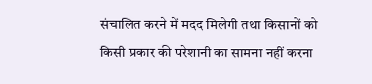संचालित करने में मदद मिलेगी तथा किसानों को किसी प्रकार की परेशानी का सामना नहीं करना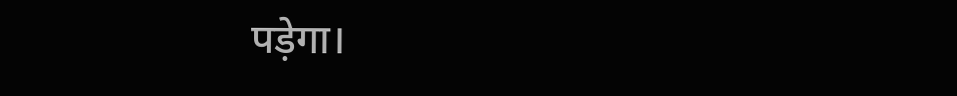पड़ेगा।